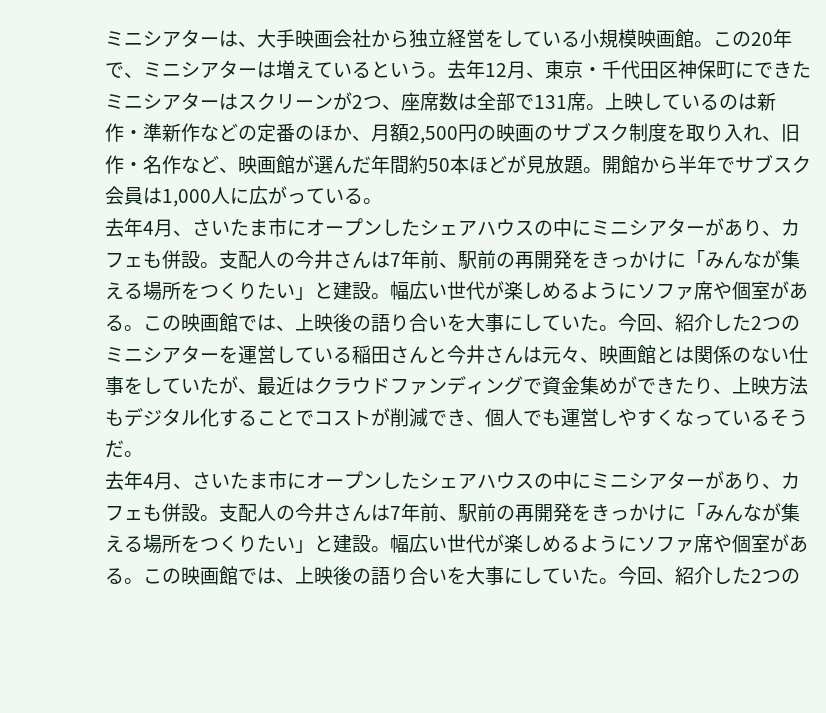ミニシアターは、大手映画会社から独立経営をしている小規模映画館。この20年で、ミニシアターは増えているという。去年12月、東京・千代田区神保町にできたミニシアターはスクリーンが2つ、座席数は全部で131席。上映しているのは新作・準新作などの定番のほか、月額2,500円の映画のサブスク制度を取り入れ、旧作・名作など、映画館が選んだ年間約50本ほどが見放題。開館から半年でサブスク会員は1,000人に広がっている。
去年4月、さいたま市にオープンしたシェアハウスの中にミニシアターがあり、カフェも併設。支配人の今井さんは7年前、駅前の再開発をきっかけに「みんなが集える場所をつくりたい」と建設。幅広い世代が楽しめるようにソファ席や個室がある。この映画館では、上映後の語り合いを大事にしていた。今回、紹介した2つのミニシアターを運営している稲田さんと今井さんは元々、映画館とは関係のない仕事をしていたが、最近はクラウドファンディングで資金集めができたり、上映方法もデジタル化することでコストが削減でき、個人でも運営しやすくなっているそうだ。
去年4月、さいたま市にオープンしたシェアハウスの中にミニシアターがあり、カフェも併設。支配人の今井さんは7年前、駅前の再開発をきっかけに「みんなが集える場所をつくりたい」と建設。幅広い世代が楽しめるようにソファ席や個室がある。この映画館では、上映後の語り合いを大事にしていた。今回、紹介した2つの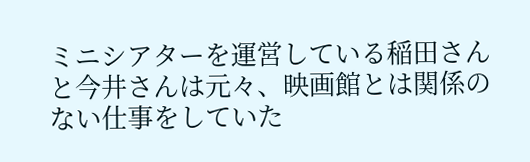ミニシアターを運営している稲田さんと今井さんは元々、映画館とは関係のない仕事をしていた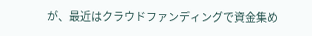が、最近はクラウドファンディングで資金集め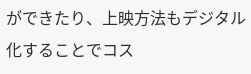ができたり、上映方法もデジタル化することでコス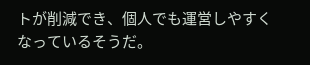トが削減でき、個人でも運営しやすくなっているそうだ。